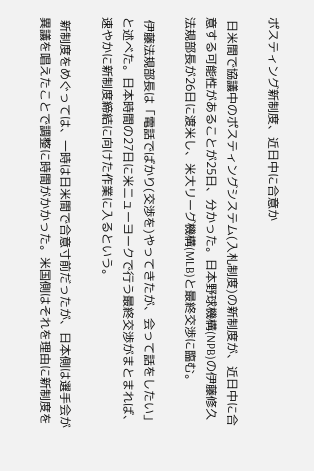ポスティング新制度、近日中に合意か

 日米間で協議中のポスティングシステム(入札制度)の新制度が、近日中に合意する可能性があることが25日、分かった。日本野球機構(NPB)の伊藤修久法規部長が26日に渡米し、米大リーグ機構(MLB)と最終交渉に臨む。

 伊藤法規部長は「電話でばかり(交渉を)やってきたが、会って話をしたい」と述べた。日本時間の27日に米ニューヨークで行う最終交渉がまとまれば、速やかに新制度締結に向けた作業に入るという。

 新制度をめぐっては、一時は日米間で合意寸前だったが、日本側は選手会が異議を唱えたことで調整に時間がかかった。米国側はそれを理由に新制度を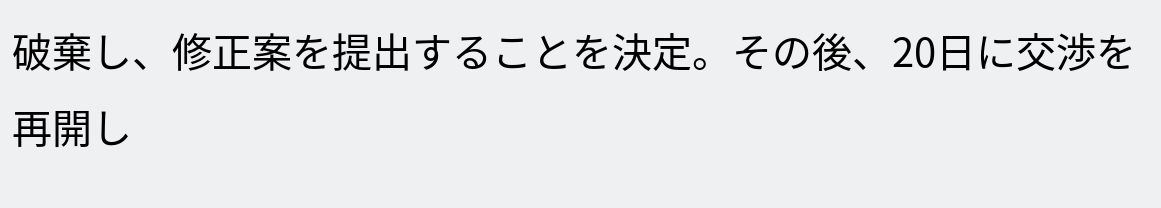破棄し、修正案を提出することを決定。その後、20日に交渉を再開し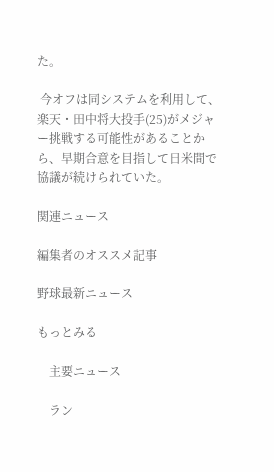た。

 今オフは同システムを利用して、楽天・田中将大投手(25)がメジャー挑戦する可能性があることから、早期合意を目指して日米間で協議が続けられていた。

関連ニュース

編集者のオススメ記事

野球最新ニュース

もっとみる

    主要ニュース

    ラン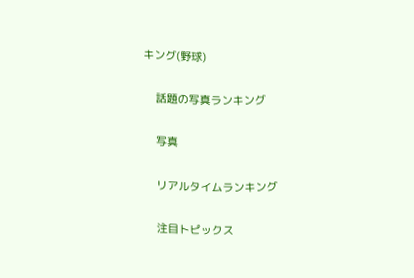キング(野球)

    話題の写真ランキング

    写真

    リアルタイムランキング

    注目トピックス